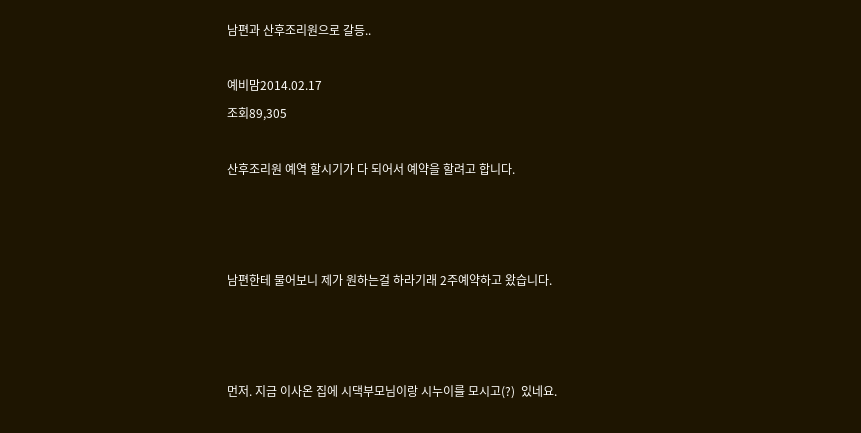남편과 산후조리원으로 갈등..

예비맘2014.02.17
조회89,305

산후조리원 예역 할시기가 다 되어서 예약을 할려고 합니다.



남편한테 물어보니 제가 원하는걸 하라기래 2주예약하고 왔습니다.



먼저. 지금 이사온 집에 시댁부모님이랑 시누이를 모시고(?)  있네요.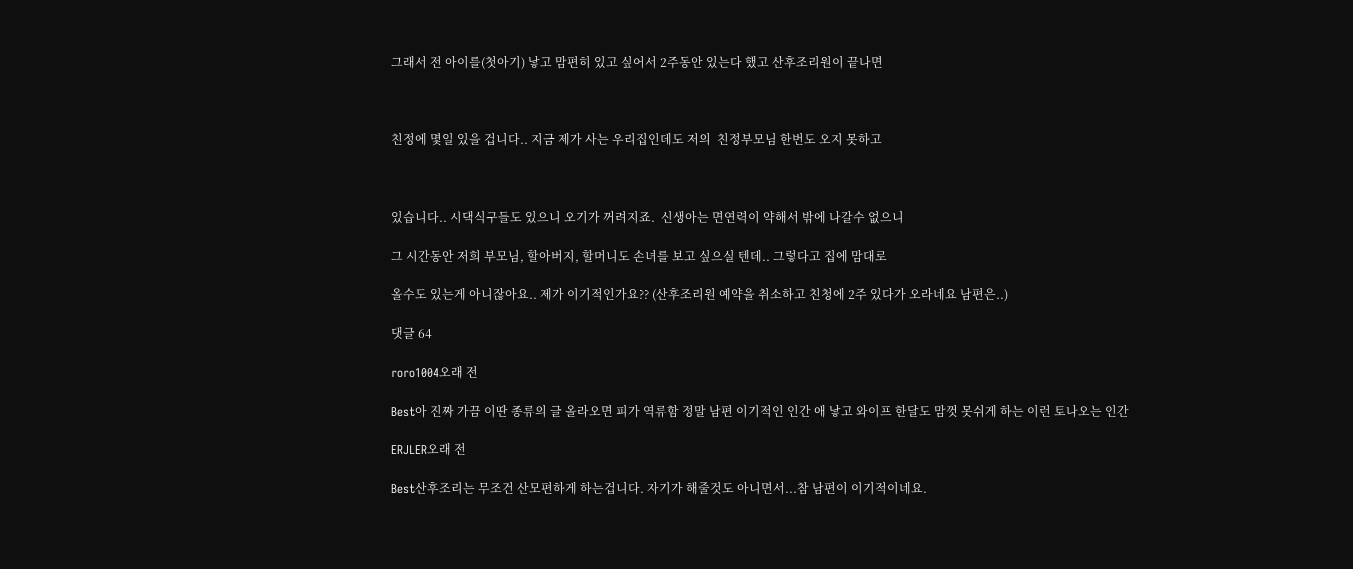그래서 전 아이를(첫아기) 낳고 맘편히 있고 싶어서 2주동안 있는다 했고 산후조리원이 끝나면



친정에 몇일 있을 겁니다.. 지금 제가 사는 우리집인데도 저의  친정부모님 한번도 오지 못하고



있습니다.. 시댁식구들도 있으니 오기가 꺼려지죠.  신생아는 면연력이 약해서 밖에 나갈수 없으니

그 시간동안 저희 부모님, 할아버지, 할머니도 손녀를 보고 싶으실 텐데.. 그렇다고 집에 맘대로

올수도 있는게 아니잖아요.. 제가 이기적인가요?? (산후조리원 예약을 취소하고 친청에 2주 있다가 오라네요 남편은..)

댓글 64

roro1004오래 전

Best아 진짜 가끔 이딴 종류의 글 올라오면 피가 역류함 정말 남편 이기적인 인간 애 낳고 와이프 한달도 맘껏 못쉬게 하는 이런 토나오는 인간

ERJLER오래 전

Best산후조리는 무조건 산모편하게 하는겁니다. 자기가 해줄것도 아니면서...참 남편이 이기적이네요.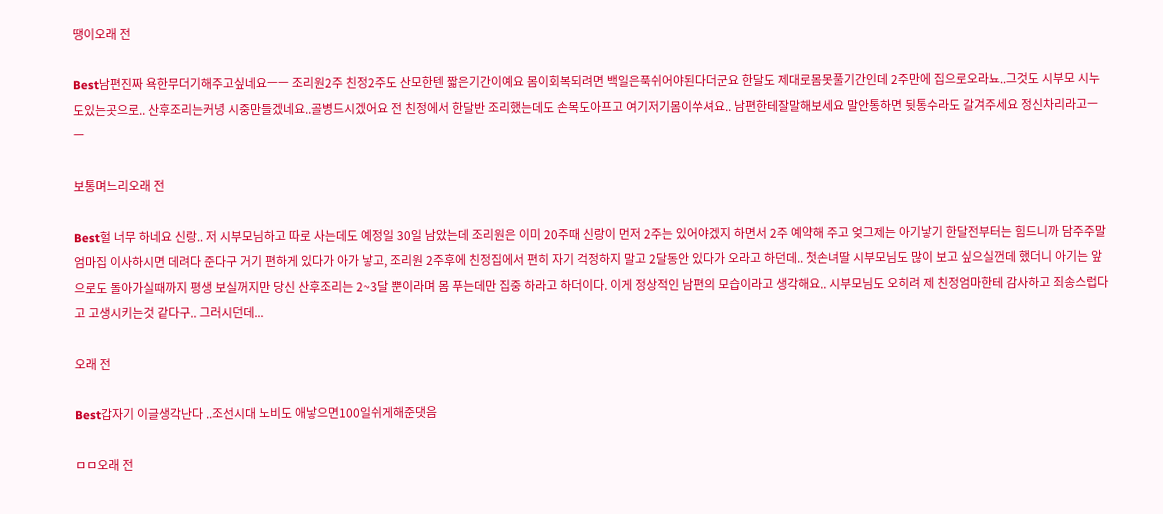땡이오래 전

Best남편진짜 욕한무더기해주고싶네요ㅡㅡ 조리원2주 친정2주도 산모한텐 짧은기간이예요 몸이회복되려면 백일은푹쉬어야된다더군요 한달도 제대로몸못풀기간인데 2주만에 집으로오라뇨..그것도 시부모 시누도있는곳으로.. 산후조리는커녕 시중만들겠네요..골병드시겠어요 전 친정에서 한달반 조리했는데도 손목도아프고 여기저기몸이쑤셔요.. 남편한테잘말해보세요 말안통하면 뒷통수라도 갈겨주세요 정신차리라고ㅡㅡ

보통며느리오래 전

Best헐 너무 하네요 신랑.. 저 시부모님하고 따로 사는데도 예정일 30일 남았는데 조리원은 이미 20주때 신랑이 먼저 2주는 있어야겠지 하면서 2주 예약해 주고 엊그제는 아기낳기 한달전부터는 힘드니까 담주주말 엄마집 이사하시면 데려다 준다구 거기 편하게 있다가 아가 낳고, 조리원 2주후에 친정집에서 편히 자기 걱정하지 말고 2달동안 있다가 오라고 하던데.. 첫손녀딸 시부모님도 많이 보고 싶으실껀데 했더니 아기는 앞으로도 돌아가실때까지 평생 보실꺼지만 당신 산후조리는 2~3달 뿐이라며 몸 푸는데만 집중 하라고 하더이다. 이게 정상적인 남편의 모습이라고 생각해요.. 시부모님도 오히려 제 친정엄마한테 감사하고 죄송스럽다고 고생시키는것 같다구.. 그러시던데...

오래 전

Best갑자기 이글생각난다 ..조선시대 노비도 애낳으면100일쉬게해준댓음

ㅁㅁ오래 전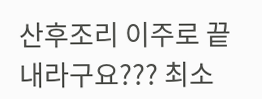산후조리 이주로 끝내라구요??? 최소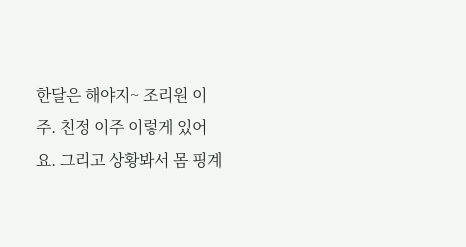한달은 해야지~ 조리원 이주. 친정 이주 이렇게 있어요. 그리고 상황봐서 몸 핑계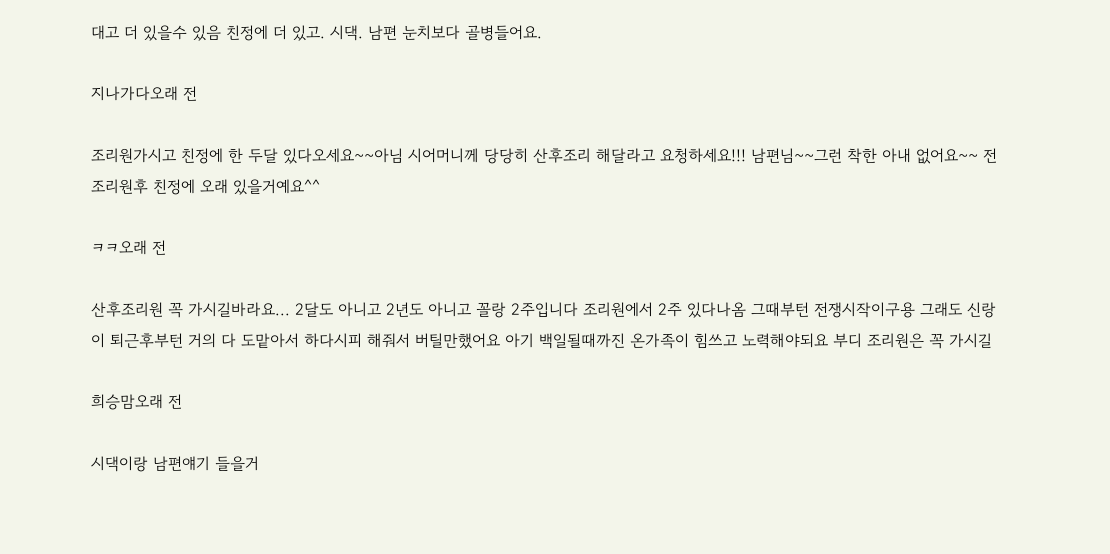대고 더 있을수 있음 친정에 더 있고. 시댁. 남편 눈치보다 골병들어요.

지나가다오래 전

조리원가시고 친정에 한 두달 있다오세요~~아님 시어머니께 당당히 산후조리 해달라고 요청하세요!!! 남편님~~그런 착한 아내 없어요~~ 전 조리원후 친정에 오래 있을거예요^^

ㅋㅋ오래 전

산후조리원 꼭 가시길바라요... 2달도 아니고 2년도 아니고 꼴랑 2주입니다 조리원에서 2주 있다나옴 그때부턴 전쟁시작이구용 그래도 신랑이 퇴근후부턴 거의 다 도맡아서 하다시피 해줘서 버틸만했어요 아기 백일될때까진 온가족이 힘쓰고 노력해야되요 부디 조리원은 꼭 가시길

희승맘오래 전

시댁이랑 남편얘기 들을거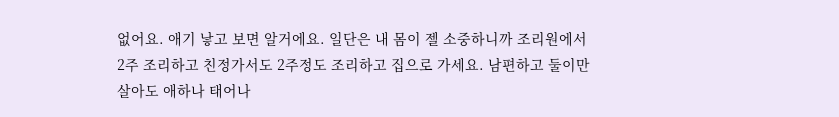없어요. 애기 낳고 보면 알거에요. 일단은 내 몸이 젤 소중하니까 조리원에서 2주 조리하고 친정가서도 2주정도 조리하고 집으로 가세요. 남편하고 둘이만 살아도 애하나 태어나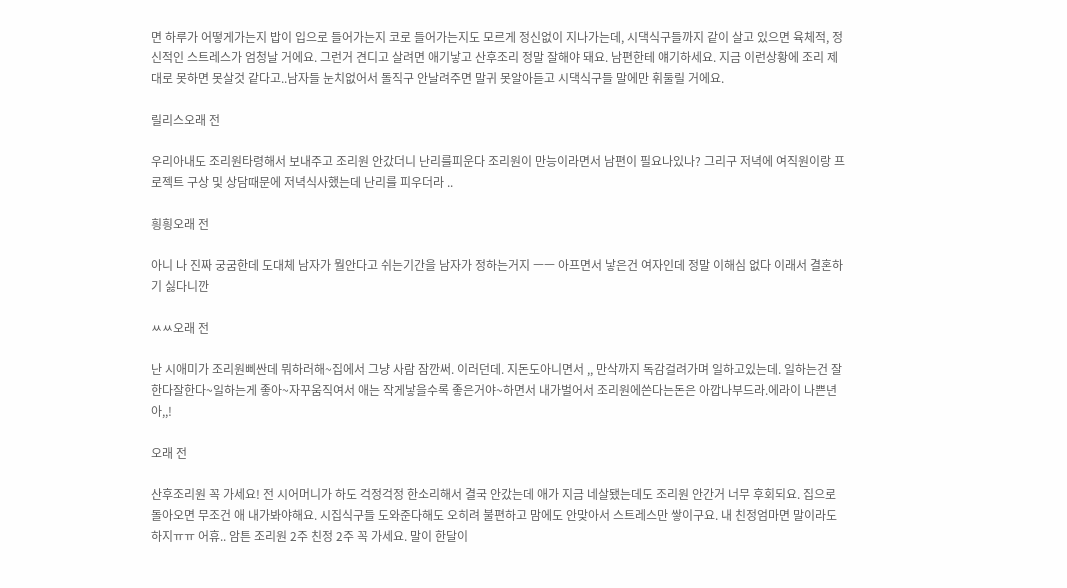면 하루가 어떻게가는지 밥이 입으로 들어가는지 코로 들어가는지도 모르게 정신없이 지나가는데, 시댁식구들까지 같이 살고 있으면 육체적, 정신적인 스트레스가 엄청날 거에요. 그런거 견디고 살려면 애기낳고 산후조리 정말 잘해야 돼요. 남편한테 얘기하세요. 지금 이런상황에 조리 제대로 못하면 못살것 같다고..남자들 눈치없어서 돌직구 안날려주면 말귀 못알아듣고 시댁식구들 말에만 휘둘릴 거에요.

릴리스오래 전

우리아내도 조리원타령해서 보내주고 조리원 안갔더니 난리를피운다 조리원이 만능이라면서 남편이 필요나있나? 그리구 저녁에 여직원이랑 프로젝트 구상 및 상담때문에 저녁식사했는데 난리를 피우더라 ..

힁힁오래 전

아니 나 진짜 궁굼한데 도대체 남자가 뭘안다고 쉬는기간을 남자가 정하는거지 ㅡㅡ 아프면서 낳은건 여자인데 정말 이해심 없다 이래서 결혼하기 싫다니깐

ㅆㅆ오래 전

난 시애미가 조리원삐싼데 뭐하러해~집에서 그냥 사람 잠깐써. 이러던데. 지돈도아니면서 ,, 만삭까지 독감걸려가며 일하고있는데. 일하는건 잘한다잘한다~일하는게 좋아~자꾸움직여서 애는 작게낳을수록 좋은거야~하면서 내가벌어서 조리원에쓴다는돈은 아깝나부드라.에라이 나쁜년아,,!

오래 전

산후조리원 꼭 가세요! 전 시어머니가 하도 걱정걱정 한소리해서 결국 안갔는데 애가 지금 네살됐는데도 조리원 안간거 너무 후회되요. 집으로 돌아오면 무조건 애 내가봐야해요. 시집식구들 도와준다해도 오히려 불편하고 맘에도 안맞아서 스트레스만 쌓이구요. 내 친정엄마면 말이라도 하지ㅠㅠ 어휴.. 암튼 조리원 2주 친정 2주 꼭 가세요. 말이 한달이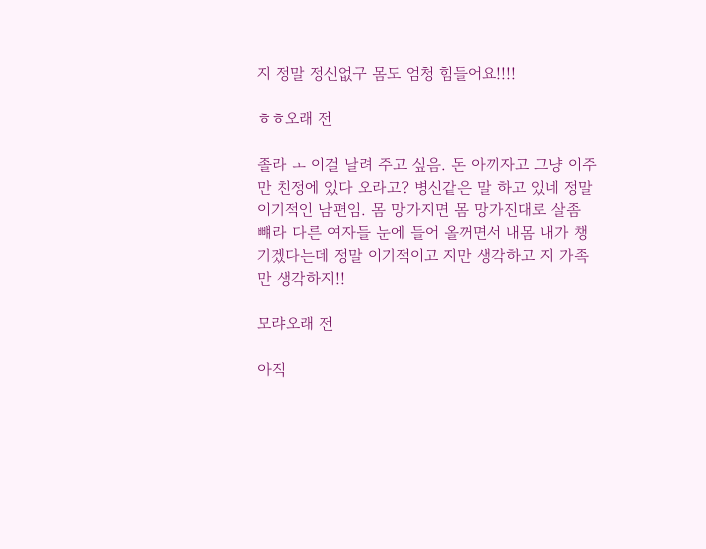지 정말 정신없구 몸도 엄청 힘들어요!!!!

ㅎㅎ오래 전

졸라 ㅗ 이걸 날려 주고 싶음. 돈 아끼자고 그냥 이주만 친정에 있다 오라고? 병신같은 말 하고 있네 정말 이기적인 남편임. 몸 망가지면 몸 망가진대로 살좀 뺴라 다른 여자들 눈에 들어 올꺼면서 내몸 내가 챙기겠다는데 정말 이기적이고 지만 생각하고 지 가족만 생각하지!!

모랴오래 전

아직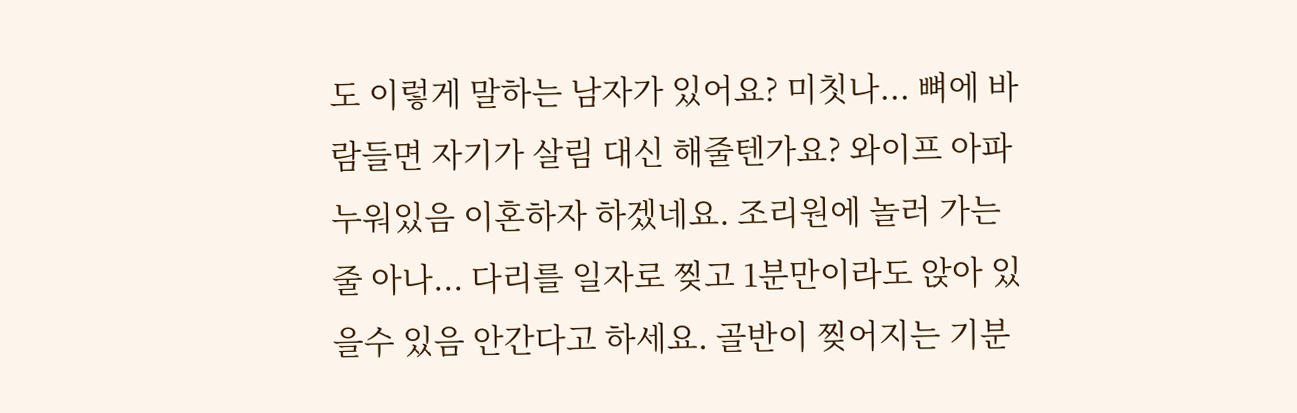도 이렇게 말하는 남자가 있어요? 미칫나... 뼈에 바람들면 자기가 살림 대신 해줄텐가요? 와이프 아파 누워있음 이혼하자 하겠네요. 조리원에 놀러 가는줄 아나... 다리를 일자로 찢고 1분만이라도 앉아 있을수 있음 안간다고 하세요. 골반이 찢어지는 기분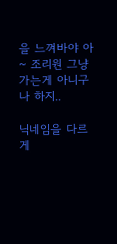을 느껴바야 아~ 조리원 그냥 가는게 아니구나 하지..

닉네임을 다르게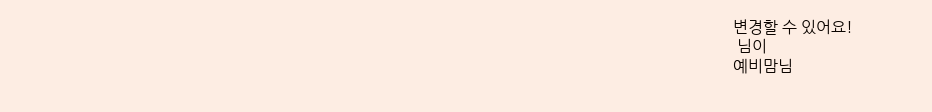변경할 수 있어요!
 님이
예비맘님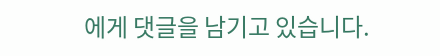에게 댓글을 남기고 있습니다.